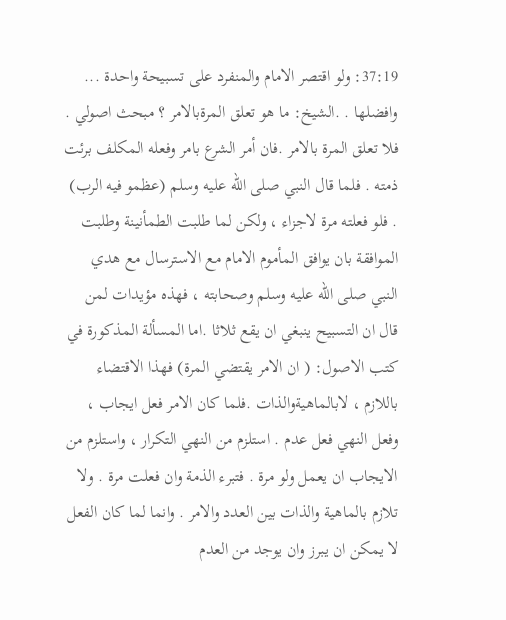37:19: ولو اقتصر الامام والمنفرد على تسبيحة واحدة ... وافضلها . .الشيخ: ما هو تعلق المرةبالامر ؟ مبحث اصولي . فلا تعلق المرة بالامر .فان أمر الشرع بامر وفعله المكلف برئت ذمته . فلما قال النبي صلى الله عليه وسلم (عظمو فيه الرب) . فلو فعلته مرة لاجزاء ، ولكن لما طلبت الطمأنينة وطلبت الموافقة بان يوافق المأموم الامام مع الاسترسال مع هدي النبي صلى الله عليه وسلم وصحابته ، فهذه مؤيدات لمن قال ان التسبيح ينبغي ان يقع ثلاثا .اما المسألة المذكورة في كتب الاصول: ( ان الامر يقتضي المرة) فهذا الاقتضاء باللازم ، لابالماهيةوالذات .فلما كان الامر فعل ايجاب ، وفعل النهي فعل عدم . استلزم من النهي التكرار ، واستلزم من الايجاب ان يعمل ولو مرة . فتبرء الذمة وان فعلت مرة . ولا تلازم بالماهية والذات بين العدد والامر . وانما لما كان الفعل لا يمكن ان يبرز وان يوجد من العدم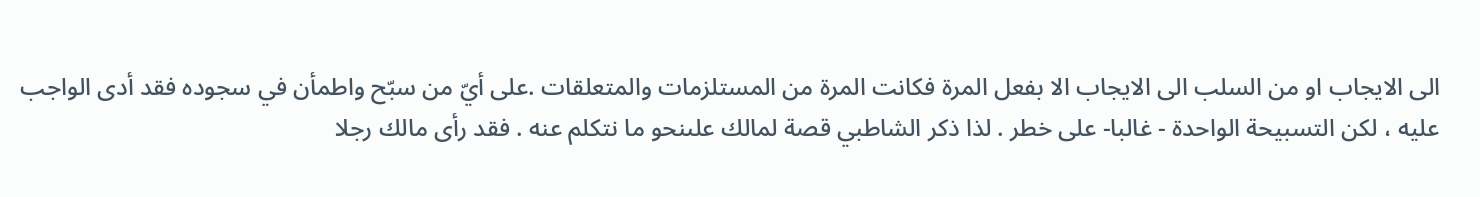الى الايجاب او من السلب الى الايجاب الا بفعل المرة فكانت المرة من المستلزمات والمتعلقات .على أيّ من سبّح واطمأن في سجوده فقد أدى الواجب عليه ، لكن التسبيحة الواحدة - غالبا- على خطر . لذا ذكر الشاطبي قصة لمالك علىنحو ما نتكلم عنه . فقد رأى مالك رجلا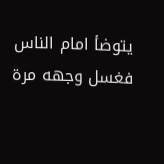يتوضأ امام الناس فغسل وجهه مرة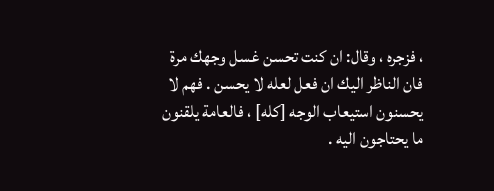، فزجره ، وقال: ان كنت تحسن غسل وجهك مرة فان الناظر اليك ان فعل لعله لا يحسن . فهم لا يحسنون استيعاب الوجه [كله] ، فالعامة يلقنون ما يحتاجون اليه .